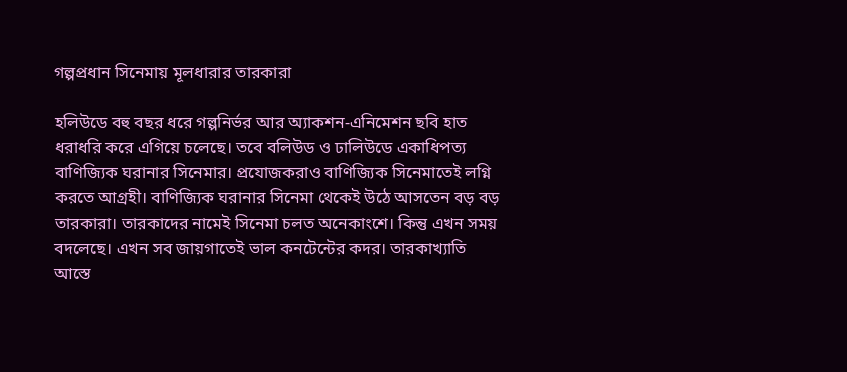গল্পপ্রধান সিনেমায় মূলধারার তারকারা

হলিউডে বহু বছর ধরে গল্পনির্ভর আর অ্যাকশন-এনিমেশন ছবি হাত ধরাধরি করে এগিয়ে চলেছে। তবে বলিউড ও ঢালিউডে একাধিপত্য বাণিজ্যিক ঘরানার সিনেমার। প্রযোজকরাও বাণিজ্যিক সিনেমাতেই লগ্নি করতে আগ্রহী। বাণিজ্যিক ঘরানার সিনেমা থেকেই উঠে আসতেন বড় বড় তারকারা। তারকাদের নামেই সিনেমা চলত অনেকাংশে। কিন্তু এখন সময় বদলেছে। এখন সব জায়গাতেই ভাল কনটেন্টের কদর। তারকাখ্যাতি আস্তে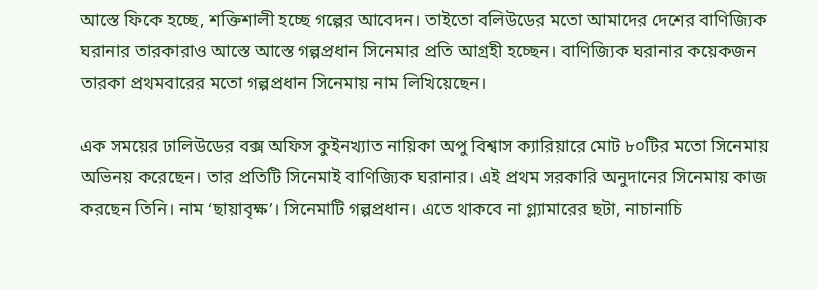আস্তে ফিকে হচ্ছে, শক্তিশালী হচ্ছে গল্পের আবেদন। তাইতো বলিউডের মতো আমাদের দেশের বাণিজ্যিক ঘরানার তারকারাও আস্তে আস্তে গল্পপ্রধান সিনেমার প্রতি আগ্রহী হচ্ছেন। বাণিজ্যিক ঘরানার কয়েকজন তারকা প্রথমবারের মতো গল্পপ্রধান সিনেমায় নাম লিখিয়েছেন।

এক সময়ের ঢালিউডের বক্স অফিস কুইনখ্যাত নায়িকা অপু বিশ্বাস ক্যারিয়ারে মোট ৮০টির মতো সিনেমায় অভিনয় করেছেন। তার প্রতিটি সিনেমাই বাণিজ্যিক ঘরানার। এই প্রথম সরকারি অনুদানের সিনেমায় কাজ করছেন তিনি। নাম ‘ছায়াবৃক্ষ’। সিনেমাটি গল্পপ্রধান। এতে থাকবে না গ্ল্যামারের ছটা, নাচানাচি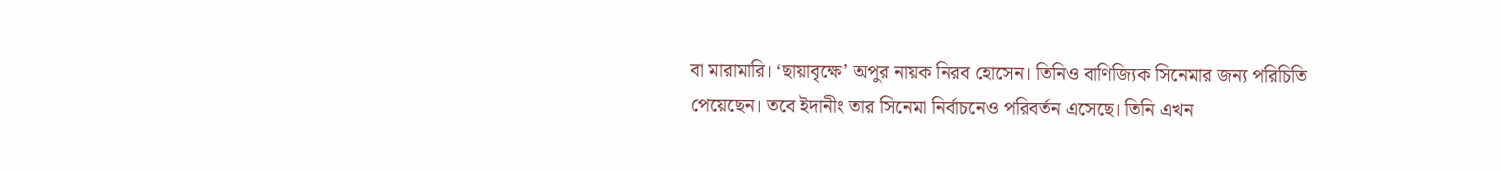বা মারামারি। ‘ছায়াবৃক্ষে’ অপুর নায়ক নিরব হোসেন। তিনিও বাণিজ্যিক সিনেমার জন্য পরিচিতি পেয়েছেন। তবে ইদানীং তার সিনেমা নির্বাচনেও পরিবর্তন এসেছে। তিনি এখন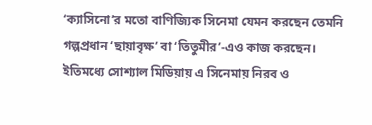‘ক্যাসিনো’র মতো বাণিজ্যিক সিনেমা যেমন করছেন তেমনি গল্পপ্রধান ‘ছায়াবৃক্ষ’ বা ‘তিতুমীর’-এও কাজ করছেন। ইতিমধ্যে সোশ্যাল মিডিয়ায় এ সিনেমায় নিরব ও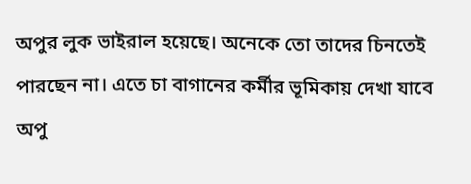অপুর লুক ভাইরাল হয়েছে। অনেকে তো তাদের চিনতেই পারছেন না। এতে চা বাগানের কর্মীর ভূমিকায় দেখা যাবে অপু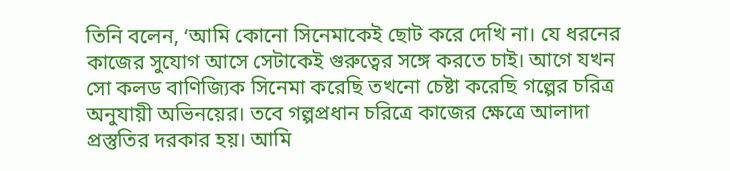তিনি বলেন, ‘আমি কোনো সিনেমাকেই ছোট করে দেখি না। যে ধরনের কাজের সুযোগ আসে সেটাকেই গুরুত্বের সঙ্গে করতে চাই। আগে যখন সো কলড বাণিজ্যিক সিনেমা করেছি তখনো চেষ্টা করেছি গল্পের চরিত্র অনুযায়ী অভিনয়ের। তবে গল্পপ্রধান চরিত্রে কাজের ক্ষেত্রে আলাদা প্রস্তুতির দরকার হয়। আমি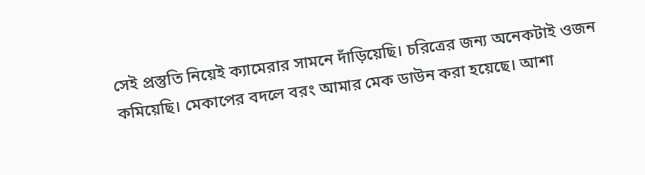সেই প্রস্তুতি নিয়েই ক্যামেরার সামনে দাঁড়িয়েছি। চরিত্রের জন্য অনেকটাই ওজন কমিয়েছি। মেকাপের বদলে বরং আমার মেক ডাউন করা হয়েছে। আশা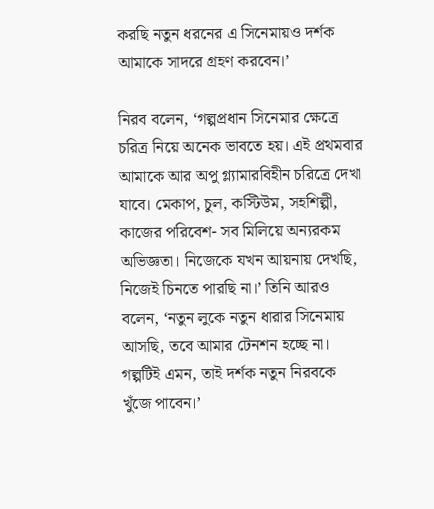করছি নতুন ধরনের এ সিনেমায়ও দর্শক আমাকে সাদরে গ্রহণ করবেন।’

নিরব বলেন, ‘গল্পপ্রধান সিনেমার ক্ষেত্রে চরিত্র নিয়ে অনেক ভাবতে হয়। এই প্রথমবার আমাকে আর অপু গ্ল্যামারবিহীন চরিত্রে দেখা যাবে। মেকাপ, চুল, কস্টিউম, সহশিল্পী, কাজের পরিবেশ- সব মিলিয়ে অন্যরকম অভিজ্ঞতা। নিজেকে যখন আয়নায় দেখছি, নিজেই চিনতে পারছি না।’ তিনি আরও বলেন, ‘নতুন লুকে নতুন ধারার সিনেমায় আসছি, তবে আমার টেনশন হচ্ছে না। গল্পটিই এমন, তাই দর্শক নতুন নিরবকে খুঁজে পাবেন।’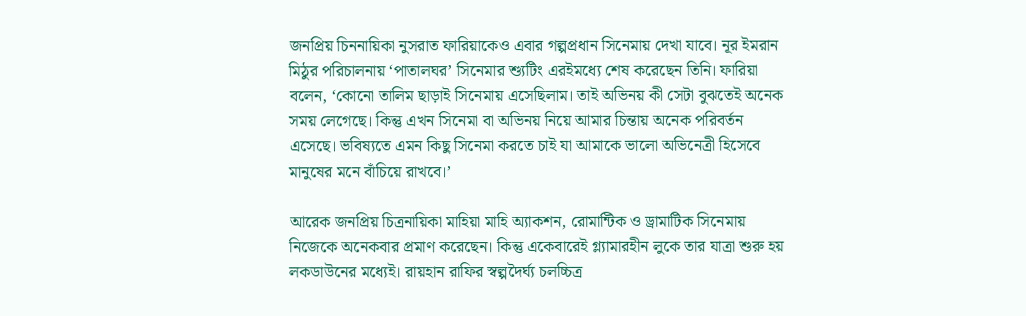জনপ্রিয় চিননায়িকা নুসরাত ফারিয়াকেও এবার গল্পপ্রধান সিনেমায় দেখা যাবে। নূর ইমরান মিঠুর পরিচালনায় ‘পাতালঘর’ সিনেমার শ্যুটিং এরইমধ্যে শেষ করেছেন তিনি। ফারিয়া বলেন, ‘কোনো তালিম ছাড়াই সিনেমায় এসেছিলাম। তাই অভিনয় কী সেটা বুঝতেই অনেক সময় লেগেছে। কিন্তু এখন সিনেমা বা অভিনয় নিয়ে আমার চিন্তায় অনেক পরিবর্তন এসেছে। ভবিষ্যতে এমন কিছু সিনেমা করতে চাই যা আমাকে ভালো অভিনেত্রী হিসেবে মানুষের মনে বাঁচিয়ে রাখবে।’

আরেক জনপ্রিয় চিত্রনায়িকা মাহিয়া মাহি অ্যাকশন, রোমান্টিক ও ড্রামাটিক সিনেমায় নিজেকে অনেকবার প্রমাণ করেছেন। কিন্তু একেবারেই গ্ল্যামারহীন লুকে তার যাত্রা শুরু হয় লকডাউনের মধ্যেই। রায়হান রাফির স্বল্পদৈর্ঘ্য চলচ্চিত্র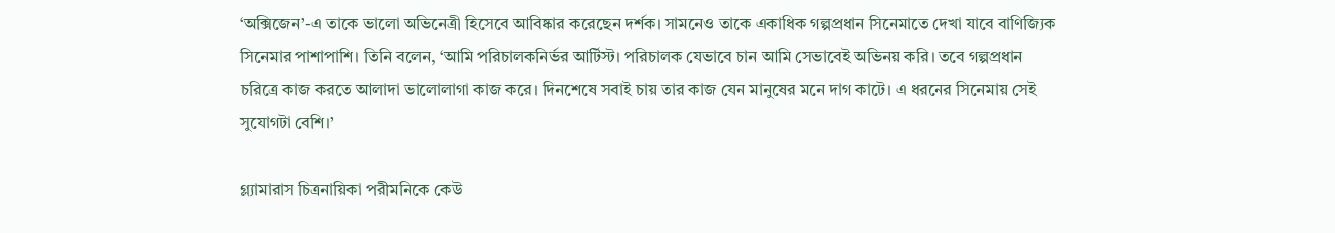‘অক্সিজেন’-এ তাকে ভালো অভিনেত্রী হিসেবে আবিষ্কার করেছেন দর্শক। সামনেও তাকে একাধিক গল্পপ্রধান সিনেমাতে দেখা যাবে বাণিজ্যিক সিনেমার পাশাপাশি। তিনি বলেন, ‘আমি পরিচালকনির্ভর আর্টিস্ট। পরিচালক যেভাবে চান আমি সেভাবেই অভিনয় করি। তবে গল্পপ্রধান চরিত্রে কাজ করতে আলাদা ভালোলাগা কাজ করে। দিনশেষে সবাই চায় তার কাজ যেন মানুষের মনে দাগ কাটে। এ ধরনের সিনেমায় সেই সুযোগটা বেশি।’

গ্ল্যামারাস চিত্রনায়িকা পরীমনিকে কেউ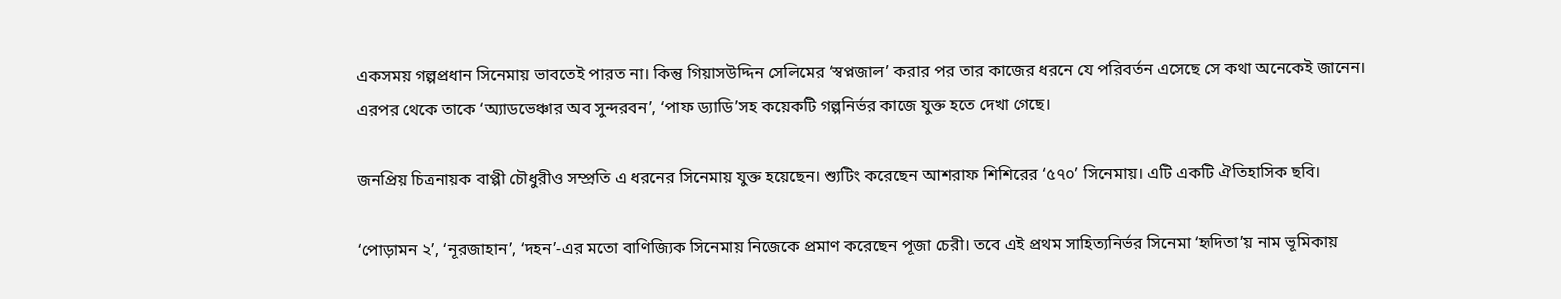একসময় গল্পপ্রধান সিনেমায় ভাবতেই পারত না। কিন্তু গিয়াসউদ্দিন সেলিমের ‘স্বপ্নজাল’ করার পর তার কাজের ধরনে যে পরিবর্তন এসেছে সে কথা অনেকেই জানেন। এরপর থেকে তাকে ‘অ্যাডভেঞ্চার অব সুন্দরবন’, ‘পাফ ড্যাডি’সহ কয়েকটি গল্পনির্ভর কাজে যুক্ত হতে দেখা গেছে।

জনপ্রিয় চিত্রনায়ক বাপ্পী চৌধুরীও সম্প্রতি এ ধরনের সিনেমায় যুক্ত হয়েছেন। শ্যুটিং করেছেন আশরাফ শিশিরের ‘৫৭০’ সিনেমায়। এটি একটি ঐতিহাসিক ছবি।

‘পোড়ামন ২’, ‘নূরজাহান’, ‘দহন’-এর মতো বাণিজ্যিক সিনেমায় নিজেকে প্রমাণ করেছেন পূজা চেরী। তবে এই প্রথম সাহিত্যনির্ভর সিনেমা ‘হৃদিতা’য় নাম ভূমিকায়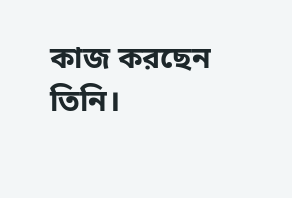কাজ করছেন তিনি।